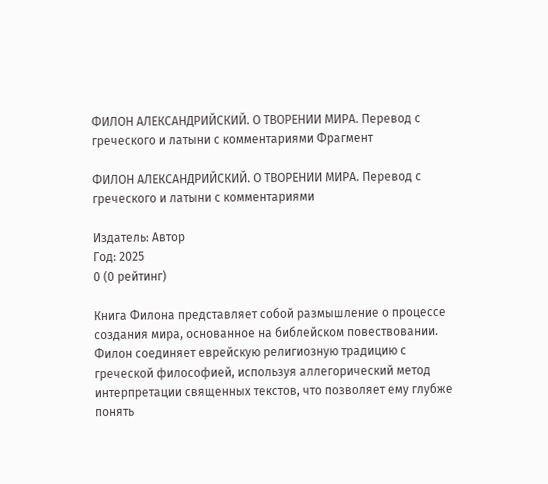ФИЛОН АЛЕКСАНДРИЙСКИЙ. О ТВОРЕНИИ МИРА. Перевод с греческого и латыни с комментариями Фрагмент

ФИЛОН АЛЕКСАНДРИЙСКИЙ. О ТВОРЕНИИ МИРА. Перевод с греческого и латыни с комментариями

Издатель: Автор
Год: 2025
0 (0 рейтинг)

Книга Филона представляет собой размышление о процессе создания мира, основанное на библейском повествовании. Филон соединяет еврейскую религиозную традицию с греческой философией, используя аллегорический метод интерпретации священных текстов, что позволяет ему глубже понять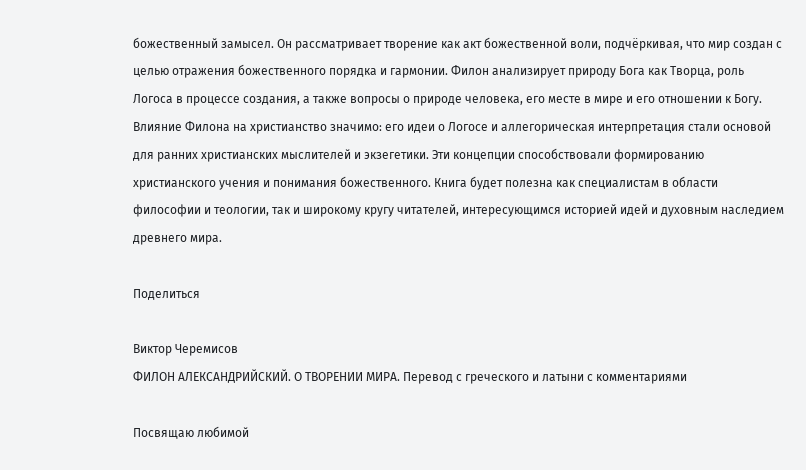божественный замысел. Он рассматривает творение как акт божественной воли, подчёркивая, что мир создан с целью отражения божественного порядка и гармонии. Филон анализирует природу Бога как Творца, роль Логоса в процессе создания, а также вопросы о природе человека, его месте в мире и его отношении к Богу. Влияние Филона на христианство значимо: его идеи о Логосе и аллегорическая интерпретация стали основой для ранних христианских мыслителей и экзегетики. Эти концепции способствовали формированию христианского учения и понимания божественного. Книга будет полезна как специалистам в области философии и теологии, так и широкому кругу читателей, интересующимся историей идей и духовным наследием древнего мира.

Поделиться

Виктор Черемисов
ФИЛОН АЛЕКСАНДРИЙСКИЙ. О ТВОРЕНИИ МИРА. Перевод с греческого и латыни с комментариями

Посвящаю любимой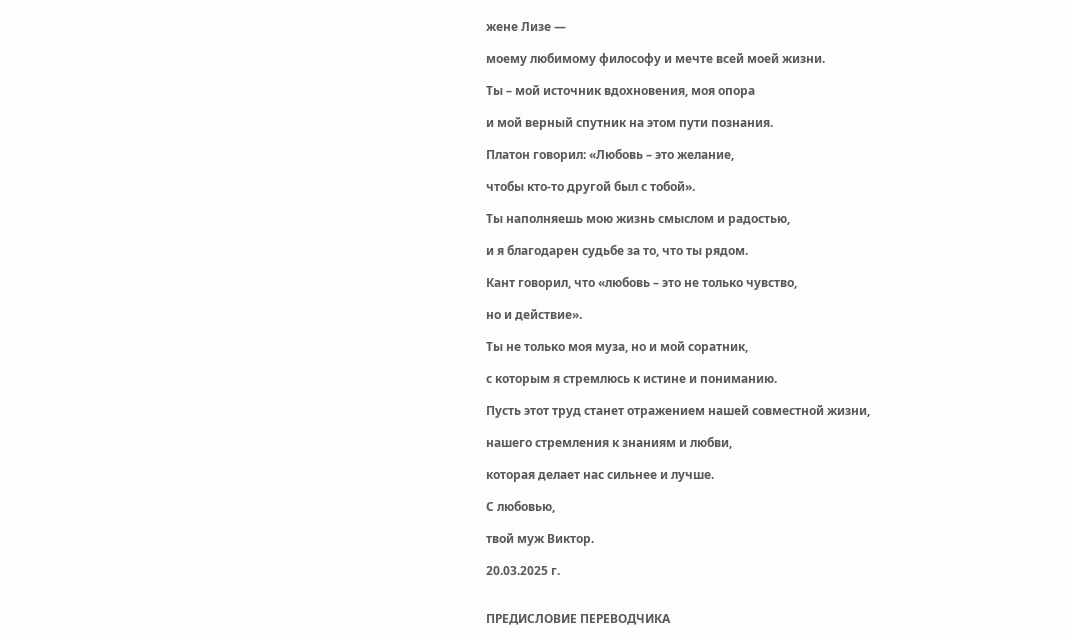жене Лизе —

моему любимому философу и мечте всей моей жизни.

Ты – мой источник вдохновения, моя опора

и мой верный спутник на этом пути познания.

Платон говорил: «Любовь – это желание,

чтобы кто-то другой был с тобой».

Ты наполняешь мою жизнь смыслом и радостью,

и я благодарен судьбе за то, что ты рядом.

Кант говорил, что «любовь – это не только чувство,

но и действие».

Ты не только моя муза, но и мой соратник,

с которым я стремлюсь к истине и пониманию.

Пусть этот труд станет отражением нашей совместной жизни,

нашего стремления к знаниям и любви,

которая делает нас сильнее и лучше.

С любовью,

твой муж Виктор.

20.03.2025 г.


ПРЕДИСЛОВИЕ ПЕРЕВОДЧИКА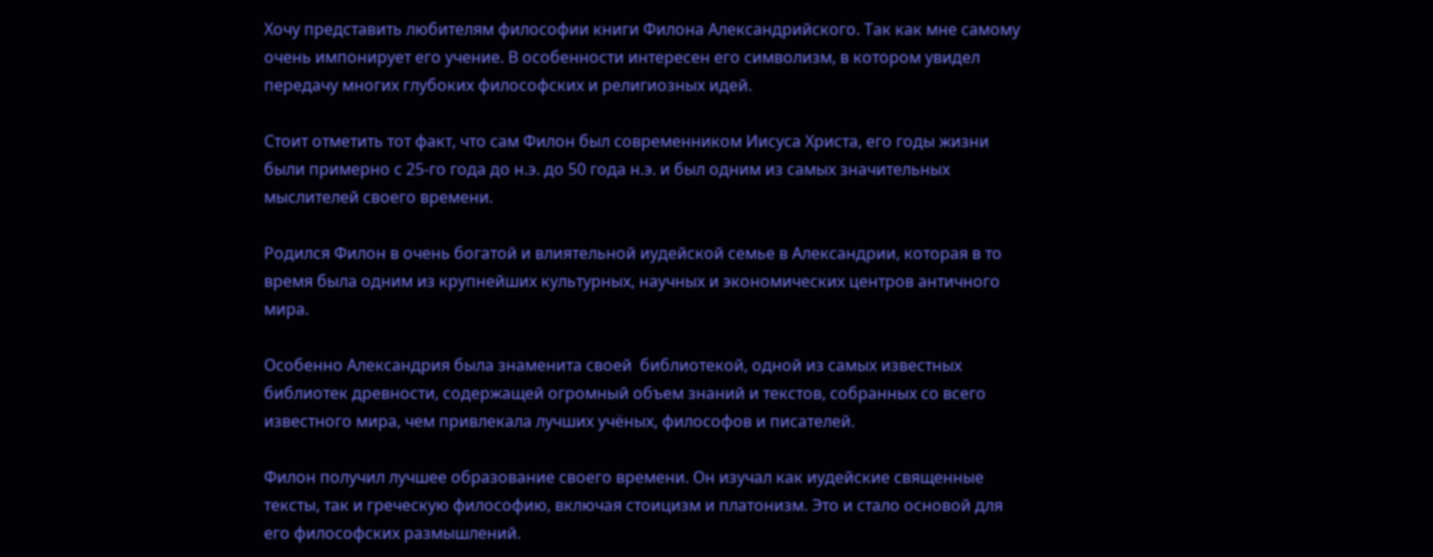Хочу представить любителям философии книги Филона Александрийского. Так как мне самому очень импонирует его учение. В особенности интересен его символизм, в котором увидел передачу многих глубоких философских и религиозных идей.

Стоит отметить тот факт, что сам Филон был современником Иисуса Христа, его годы жизни были примерно с 25-го года до н.э. до 50 года н.э. и был одним из самых значительных мыслителей своего времени.

Родился Филон в очень богатой и влиятельной иудейской семье в Александрии, которая в то время была одним из крупнейших культурных, научных и экономических центров античного мира.

Особенно Александрия была знаменита своей  библиотекой, одной из самых известных библиотек древности, содержащей огромный объем знаний и текстов, собранных со всего известного мира, чем привлекала лучших учёных, философов и писателей.

Филон получил лучшее образование своего времени. Он изучал как иудейские священные тексты, так и греческую философию, включая стоицизм и платонизм. Это и стало основой для его философских размышлений.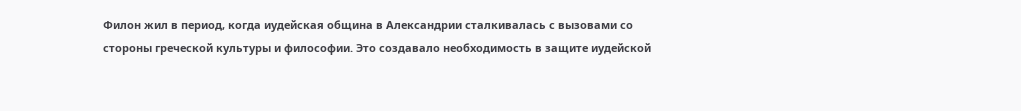Филон жил в период, когда иудейская община в Александрии сталкивалась с вызовами со стороны греческой культуры и философии. Это создавало необходимость в защите иудейской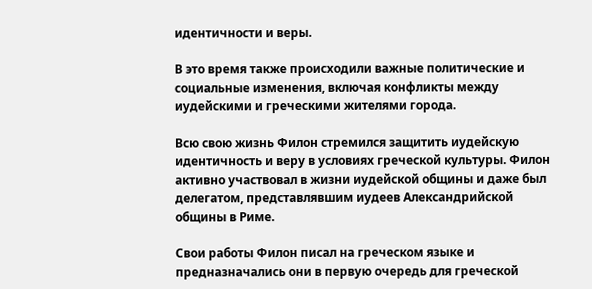идентичности и веры.

В это время также происходили важные политические и социальные изменения, включая конфликты между иудейскими и греческими жителями города.

Всю свою жизнь Филон стремился защитить иудейскую идентичность и веру в условиях греческой культуры. Филон активно участвовал в жизни иудейской общины и даже был делегатом, представлявшим иудеев Александрийской общины в Риме.

Свои работы Филон писал на греческом языке и предназначались они в первую очередь для греческой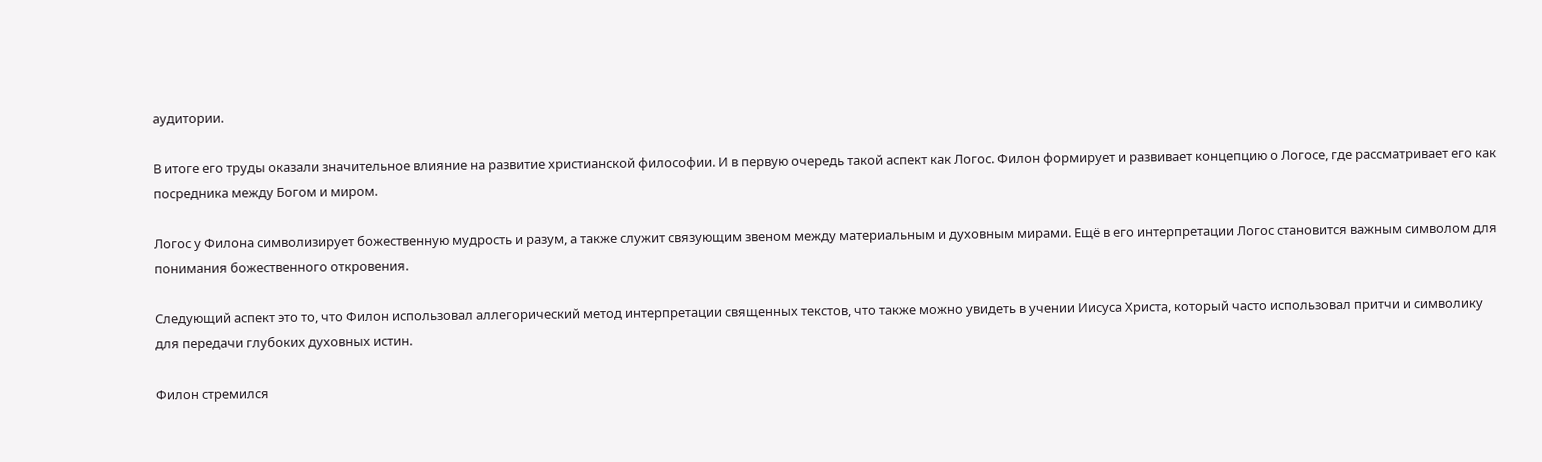аудитории.

В итоге его труды оказали значительное влияние на развитие христианской философии. И в первую очередь такой аспект как Логос. Филон формирует и развивает концепцию о Логосе, где рассматривает его как посредника между Богом и миром.

Логос у Филона символизирует божественную мудрость и разум, а также служит связующим звеном между материальным и духовным мирами. Ещё в его интерпретации Логос становится важным символом для понимания божественного откровения.

Следующий аспект это то, что Филон использовал аллегорический метод интерпретации священных текстов, что также можно увидеть в учении Иисуса Христа, который часто использовал притчи и символику для передачи глубоких духовных истин.

Филон стремился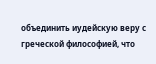объединить иудейскую веру с греческой философией, что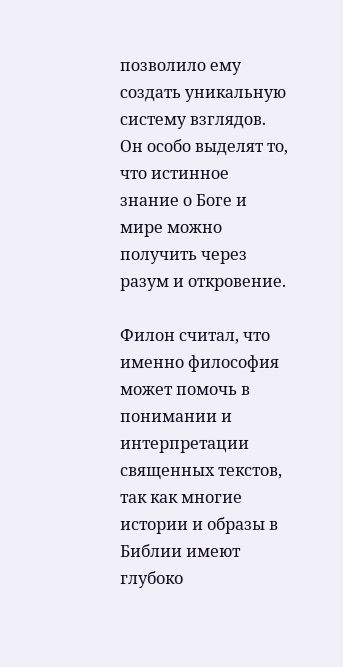позволило ему создать уникальную систему взглядов. Он особо выделят то, что истинное знание о Боге и мире можно получить через разум и откровение.

Филон считал, что именно философия может помочь в понимании и интерпретации священных текстов, так как многие истории и образы в Библии имеют глубоко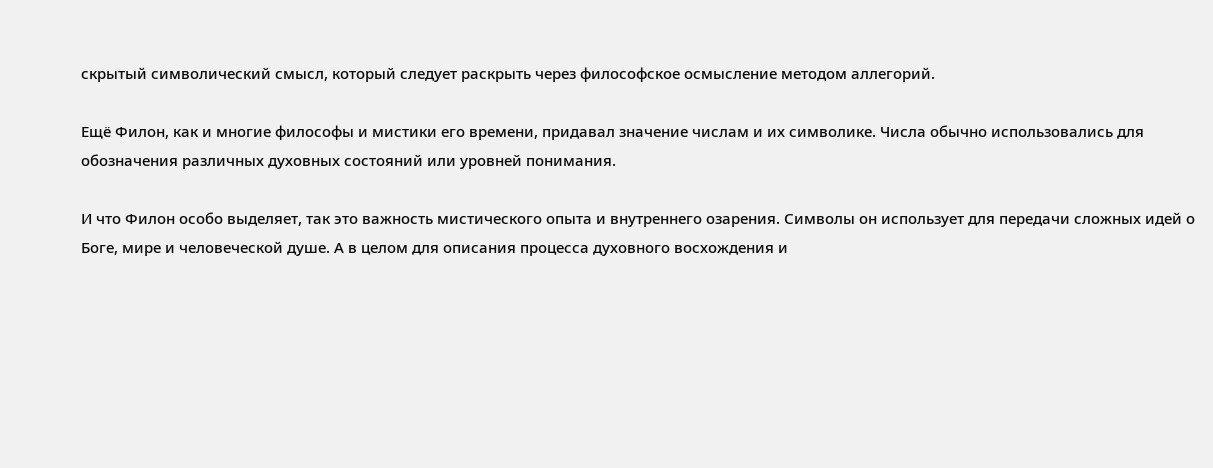скрытый символический смысл, который следует раскрыть через философское осмысление методом аллегорий.

Ещё Филон, как и многие философы и мистики его времени, придавал значение числам и их символике. Числа обычно использовались для обозначения различных духовных состояний или уровней понимания.

И что Филон особо выделяет, так это важность мистического опыта и внутреннего озарения. Символы он использует для передачи сложных идей о Боге, мире и человеческой душе. А в целом для описания процесса духовного восхождения и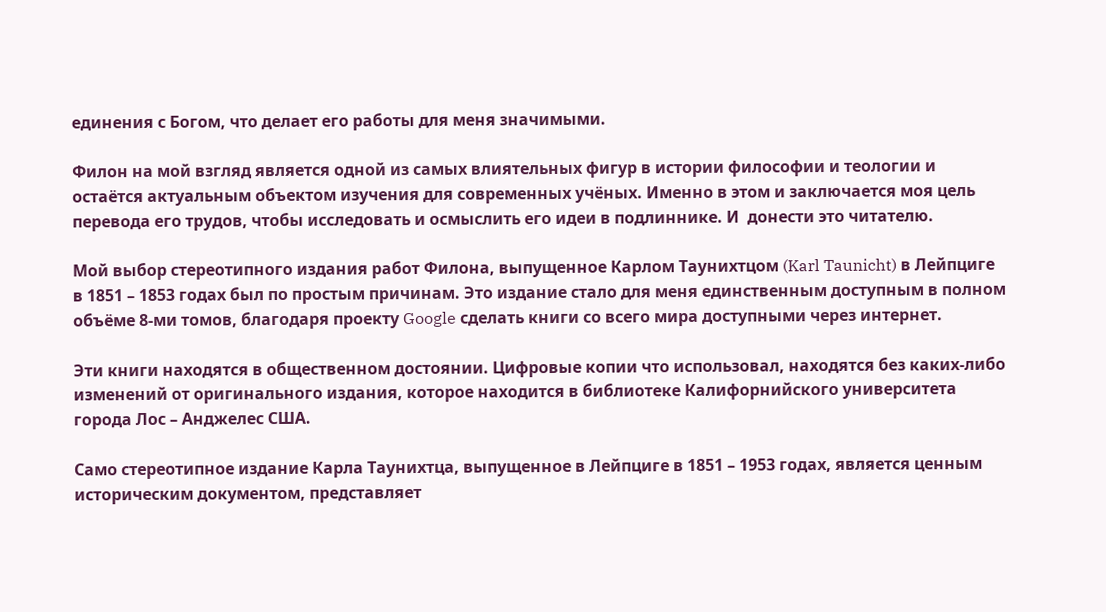единения с Богом, что делает его работы для меня значимыми.

Филон на мой взгляд является одной из самых влиятельных фигур в истории философии и теологии и остаётся актуальным объектом изучения для современных учёных. Именно в этом и заключается моя цель перевода его трудов, чтобы исследовать и осмыслить его идеи в подлиннике. И  донести это читателю.

Мой выбор стереотипного издания работ Филона, выпущенное Карлом Таунихтцом (Karl Taunicht) в Лейпциге в 1851 – 1853 годах был по простым причинам. Это издание стало для меня единственным доступным в полном объёме 8-ми томов, благодаря проекту Google сделать книги со всего мира доступными через интернет.

Эти книги находятся в общественном достоянии. Цифровые копии что использовал, находятся без каких-либо изменений от оригинального издания, которое находится в библиотеке Калифорнийского университета города Лос – Анджелес США.

Само стереотипное издание Карла Таунихтца, выпущенное в Лейпциге в 1851 – 1953 годах, является ценным историческим документом, представляет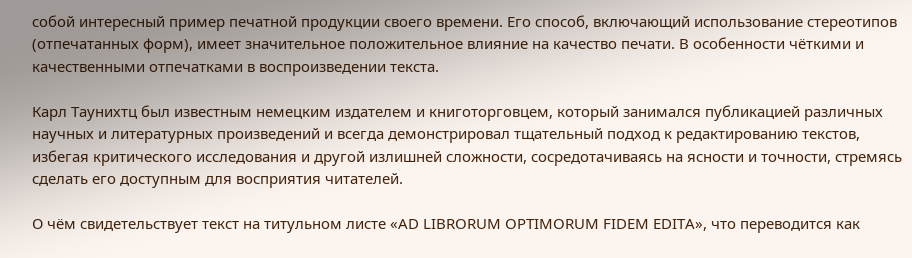собой интересный пример печатной продукции своего времени. Его способ, включающий использование стереотипов (отпечатанных форм), имеет значительное положительное влияние на качество печати. В особенности чёткими и качественными отпечатками в воспроизведении текста.

Карл Таунихтц был известным немецким издателем и книготорговцем, который занимался публикацией различных научных и литературных произведений и всегда демонстрировал тщательный подход к редактированию текстов, избегая критического исследования и другой излишней сложности, сосредотачиваясь на ясности и точности, стремясь сделать его доступным для восприятия читателей.

О чём свидетельствует текст на титульном листе «AD LIBRORUM OPTIMORUM FIDEM EDITA», что переводится как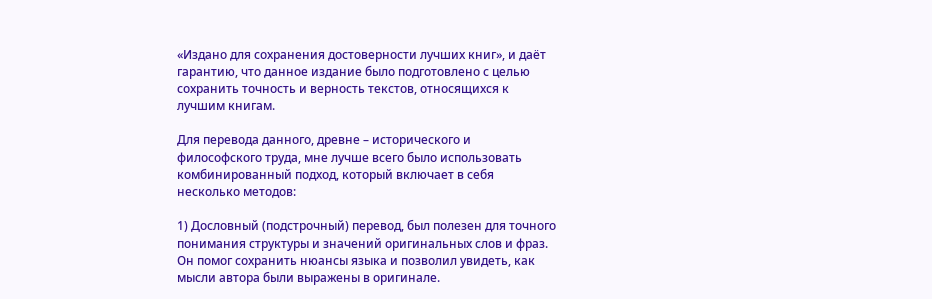«Издано для сохранения достоверности лучших книг», и даёт гарантию, что данное издание было подготовлено с целью сохранить точность и верность текстов, относящихся к лучшим книгам.

Для перевода данного, древне – исторического и философского труда, мне лучше всего было использовать комбинированный подход, который включает в себя несколько методов:

1) Дословный (подстрочный) перевод, был полезен для точного понимания структуры и значений оригинальных слов и фраз. Он помог сохранить нюансы языка и позволил увидеть, как мысли автора были выражены в оригинале.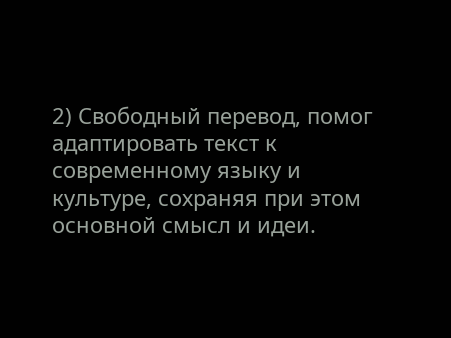2) Свободный перевод, помог адаптировать текст к современному языку и культуре, сохраняя при этом основной смысл и идеи.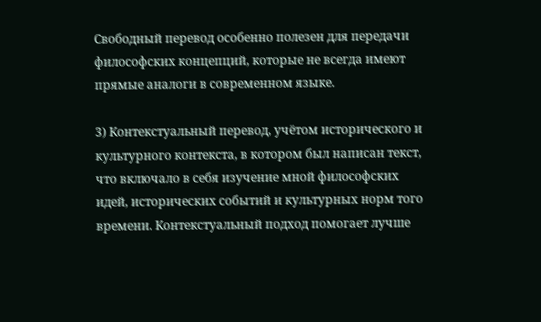Свободный перевод особенно полезен для передачи философских концепций, которые не всегда имеют прямые аналоги в современном языке.

3) Контекстуальный перевод, учётом исторического и культурного контекста, в котором был написан текст, что включало в себя изучение мной философских идей, исторических событий и культурных норм того времени. Контекстуальный подход помогает лучше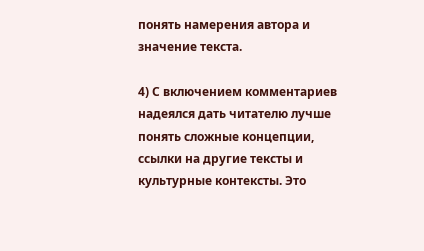понять намерения автора и значение текста.

4) С включением комментариев надеялся дать читателю лучше понять сложные концепции, ссылки на другие тексты и культурные контексты. Это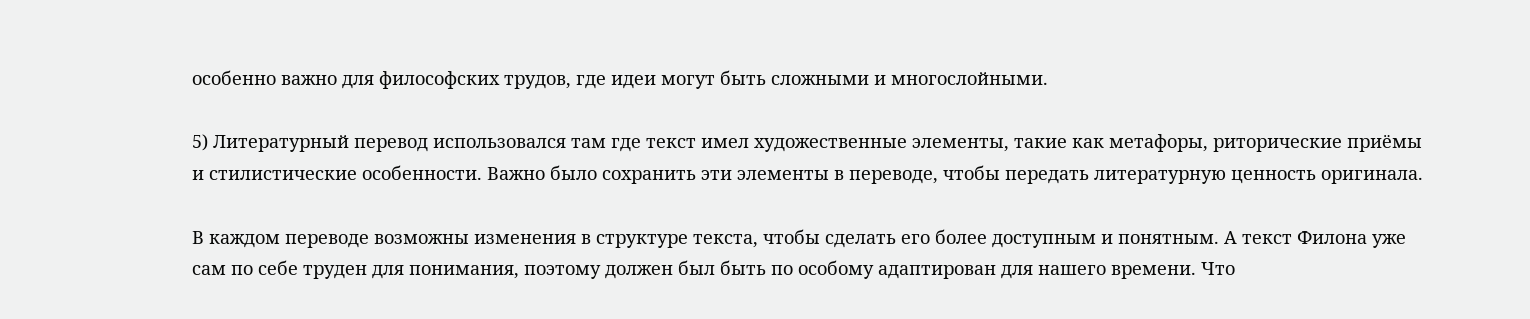особенно важно для философских трудов, где идеи могут быть сложными и многослойными.

5) Литературный перевод использовался там где текст имел художественные элементы, такие как метафоры, риторические приёмы и стилистические особенности. Важно было сохранить эти элементы в переводе, чтобы передать литературную ценность оригинала.

В каждом переводе возможны изменения в структуре текста, чтобы сделать его более доступным и понятным. А текст Филона уже  сам по себе труден для понимания, поэтому должен был быть по особому адаптирован для нашего времени. Что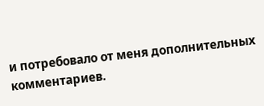и потребовало от меня дополнительных  комментариев.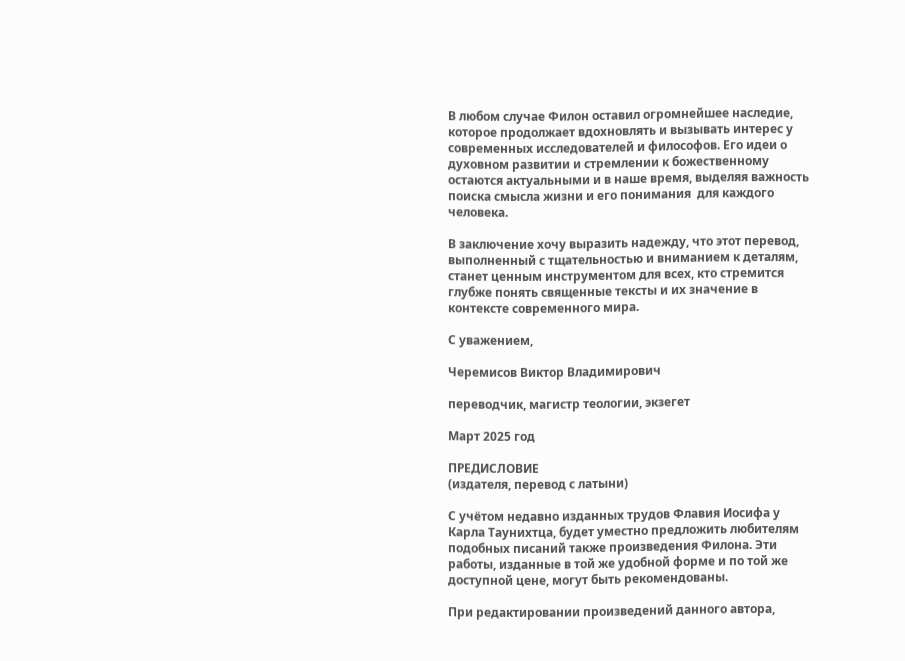В любом случае Филон оставил огромнейшее наследие, которое продолжает вдохновлять и вызывать интерес у современных исследователей и философов. Его идеи о духовном развитии и стремлении к божественному остаются актуальными и в наше время, выделяя важность поиска смысла жизни и его понимания  для каждого человека.

В заключение хочу выразить надежду, что этот перевод, выполненный с тщательностью и вниманием к деталям, станет ценным инструментом для всех, кто стремится глубже понять священные тексты и их значение в контексте современного мира.

С уважением,

Черемисов Виктор Владимирович

переводчик, магистр теологии, экзегет

Март 2025 год

ПРЕДИСЛОВИЕ
(издателя, перевод с латыни)

С учётом недавно изданных трудов Флавия Иосифа у Карла Таунихтца, будет уместно предложить любителям подобных писаний также произведения Филона. Эти работы, изданные в той же удобной форме и по той же доступной цене, могут быть рекомендованы.

При редактировании произведений данного автора,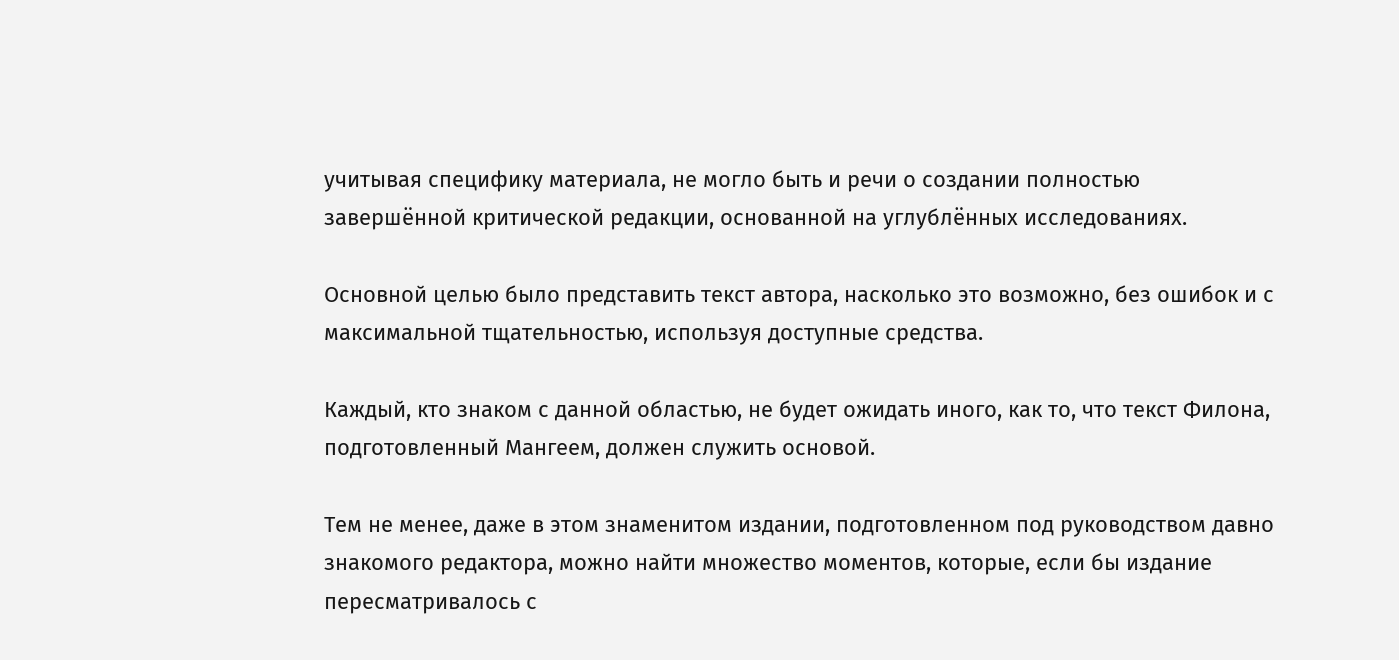учитывая специфику материала, не могло быть и речи о создании полностью завершённой критической редакции, основанной на углублённых исследованиях.

Основной целью было представить текст автора, насколько это возможно, без ошибок и с максимальной тщательностью, используя доступные средства.

Каждый, кто знаком с данной областью, не будет ожидать иного, как то, что текст Филона, подготовленный Мангеем, должен служить основой.

Тем не менее, даже в этом знаменитом издании, подготовленном под руководством давно знакомого редактора, можно найти множество моментов, которые, если бы издание пересматривалось с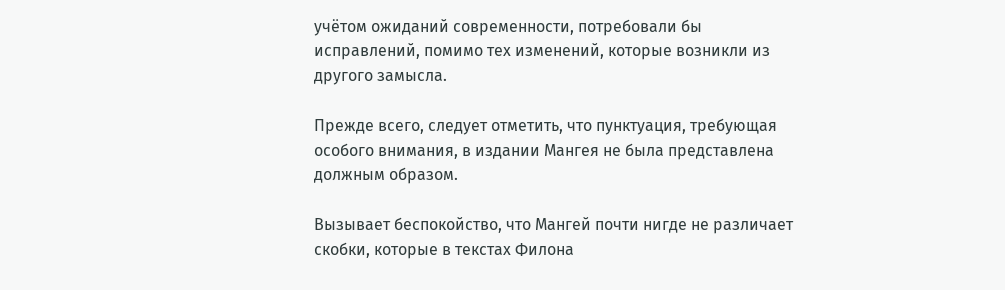учётом ожиданий современности, потребовали бы исправлений, помимо тех изменений, которые возникли из другого замысла.

Прежде всего, следует отметить, что пунктуация, требующая особого внимания, в издании Мангея не была представлена должным образом.

Вызывает беспокойство, что Мангей почти нигде не различает скобки, которые в текстах Филона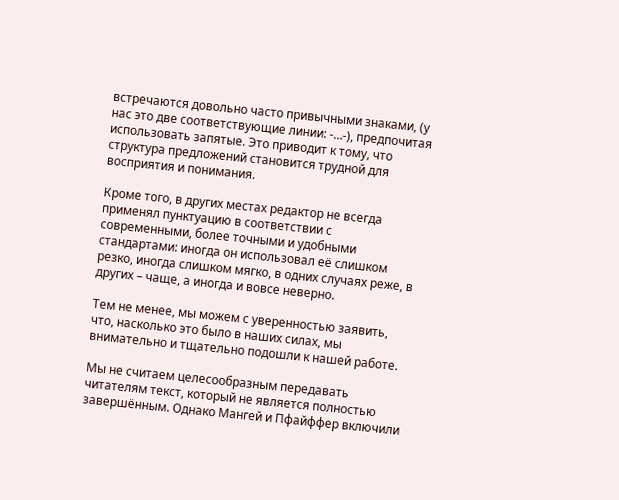встречаются довольно часто привычными знаками, (у нас это две соответствующие линии: -…-), предпочитая использовать запятые. Это приводит к тому, что структура предложений становится трудной для восприятия и понимания.

Кроме того, в других местах редактор не всегда применял пунктуацию в соответствии с современными, более точными и удобными стандартами: иногда он использовал её слишком резко, иногда слишком мягко, в одних случаях реже, в других – чаще, а иногда и вовсе неверно.

Тем не менее, мы можем с уверенностью заявить, что, насколько это было в наших силах, мы внимательно и тщательно подошли к нашей работе.

Мы не считаем целесообразным передавать читателям текст, который не является полностью завершённым. Однако Мангей и Пфайффер включили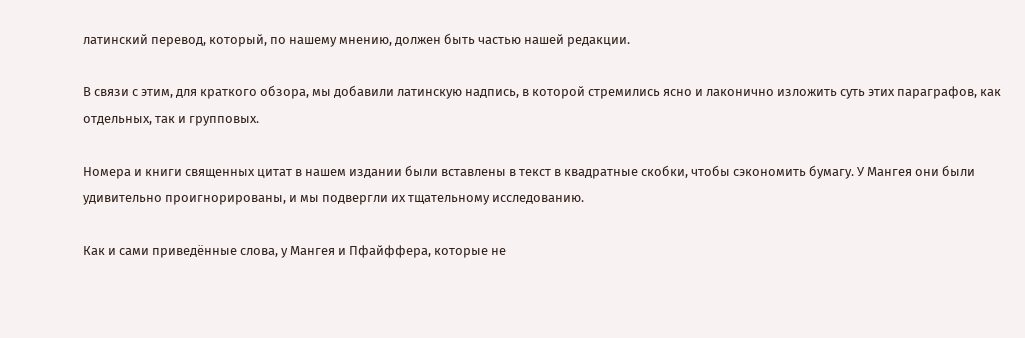латинский перевод, который, по нашему мнению, должен быть частью нашей редакции.

В связи с этим, для краткого обзора, мы добавили латинскую надпись, в которой стремились ясно и лаконично изложить суть этих параграфов, как отдельных, так и групповых.

Номера и книги священных цитат в нашем издании были вставлены в текст в квадратные скобки, чтобы сэкономить бумагу. У Мангея они были удивительно проигнорированы, и мы подвергли их тщательному исследованию.

Как и сами приведённые слова, у Мангея и Пфайффера, которые не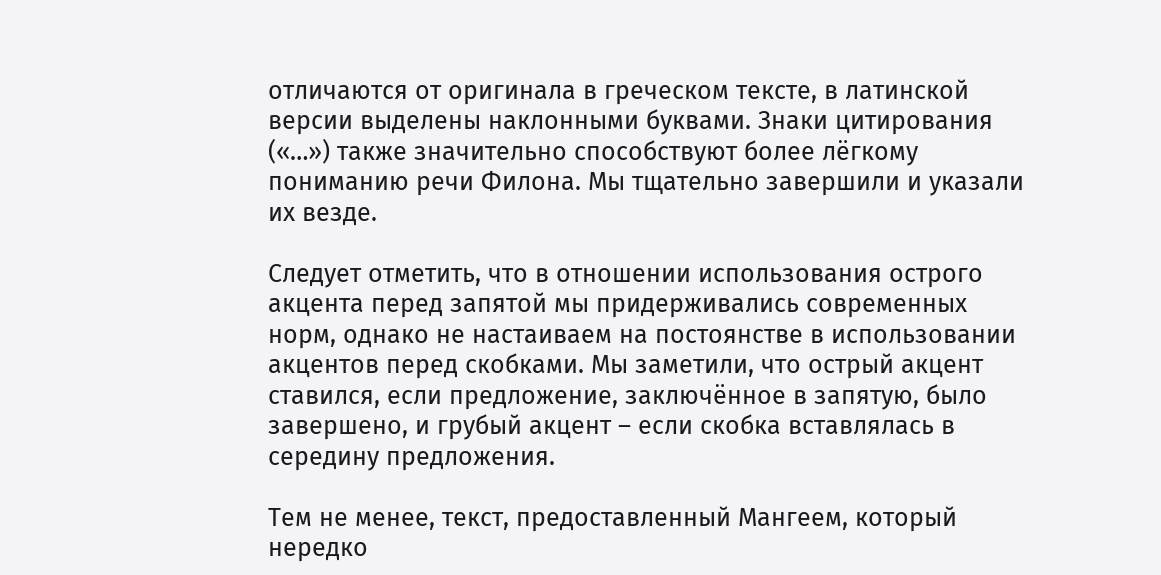отличаются от оригинала в греческом тексте, в латинской версии выделены наклонными буквами. Знаки цитирования («…») также значительно способствуют более лёгкому пониманию речи Филона. Мы тщательно завершили и указали их везде.

Следует отметить, что в отношении использования острого акцента перед запятой мы придерживались современных норм, однако не настаиваем на постоянстве в использовании акцентов перед скобками. Мы заметили, что острый акцент ставился, если предложение, заключённое в запятую, было завершено, и грубый акцент – если скобка вставлялась в середину предложения.

Тем не менее, текст, предоставленный Мангеем, который нередко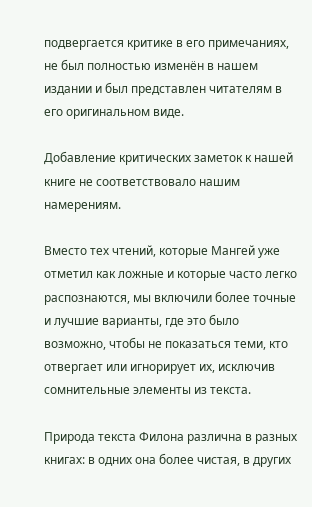подвергается критике в его примечаниях, не был полностью изменён в нашем издании и был представлен читателям в его оригинальном виде.

Добавление критических заметок к нашей книге не соответствовало нашим намерениям.

Вместо тех чтений, которые Мангей уже отметил как ложные и которые часто легко распознаются, мы включили более точные и лучшие варианты, где это было возможно, чтобы не показаться теми, кто отвергает или игнорирует их, исключив сомнительные элементы из текста.

Природа текста Филона различна в разных книгах: в одних она более чистая, в других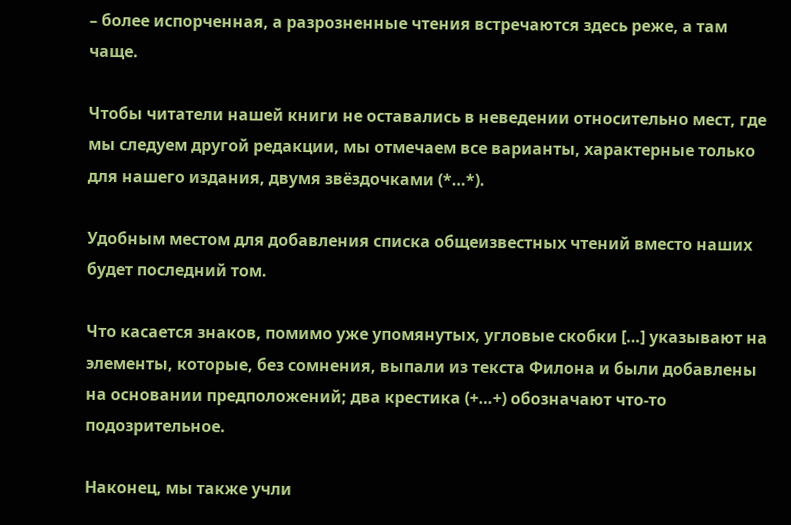– более испорченная, а разрозненные чтения встречаются здесь реже, а там чаще.

Чтобы читатели нашей книги не оставались в неведении относительно мест, где мы следуем другой редакции, мы отмечаем все варианты, характерные только для нашего издания, двумя звёздочками (*…*).

Удобным местом для добавления списка общеизвестных чтений вместо наших будет последний том.

Что касается знаков, помимо уже упомянутых, угловые скобки […] указывают на элементы, которые, без сомнения, выпали из текста Филона и были добавлены на основании предположений; два крестика (+…+) обозначают что-то подозрительное.

Наконец, мы также учли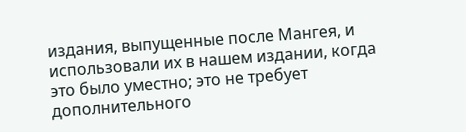издания, выпущенные после Мангея, и использовали их в нашем издании, когда это было уместно; это не требует дополнительного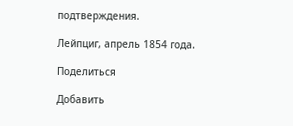подтверждения.

Лейпциг, апрель 1854 года.

Поделиться

Добавить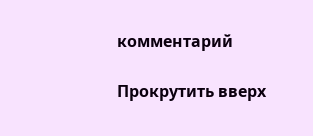комментарий

Прокрутить вверх